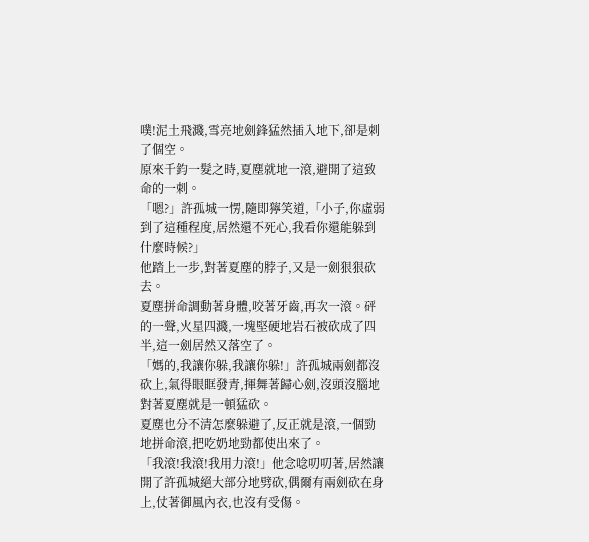噗!泥土飛濺,雪亮地劍鋒猛然插入地下,卻是刺了個空。
原來千鈞一髮之時,夏塵就地一滾,避開了這致命的一刺。
「嗯?」許孤城一愣,隨即獰笑道,「小子,你虛弱到了這種程度,居然還不死心,我看你還能躲到什麼時候?」
他踏上一步,對著夏塵的脖子,又是一劍狠狠砍去。
夏塵拼命調動著身體,咬著牙齒,再次一滾。砰的一聲,火星四濺,一塊堅硬地岩石被砍成了四半,這一劍居然又落空了。
「媽的,我讓你躲,我讓你躲!」許孤城兩劍都沒砍上,氣得眼眶發青,揮舞著歸心劍,沒頭沒腦地對著夏塵就是一頓猛砍。
夏塵也分不清怎麼躲避了,反正就是滾,一個勁地拼命滾,把吃奶地勁都使出來了。
「我滾!我滾!我用力滾!」他念唸叨叨著,居然讓開了許孤城絕大部分地劈砍,偶爾有兩劍砍在身上,仗著御風內衣,也沒有受傷。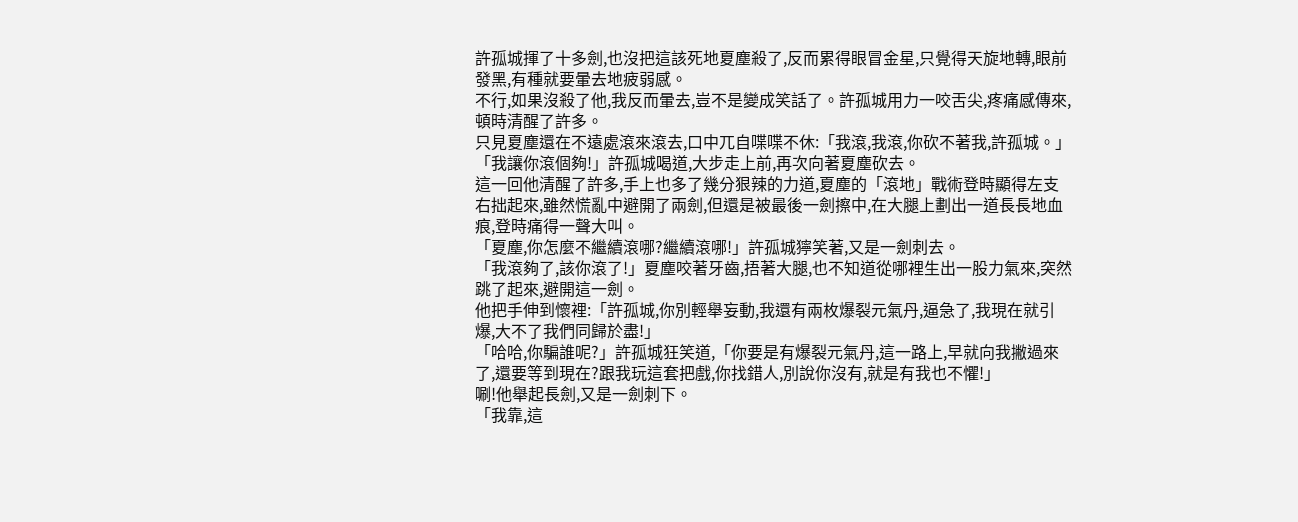許孤城揮了十多劍,也沒把這該死地夏塵殺了,反而累得眼冒金星,只覺得天旋地轉,眼前發黑,有種就要暈去地疲弱感。
不行,如果沒殺了他,我反而暈去,豈不是變成笑話了。許孤城用力一咬舌尖,疼痛感傳來,頓時清醒了許多。
只見夏塵還在不遠處滾來滾去,口中兀自喋喋不休:「我滾,我滾,你砍不著我,許孤城。」
「我讓你滾個夠!」許孤城喝道,大步走上前,再次向著夏塵砍去。
這一回他清醒了許多,手上也多了幾分狠辣的力道,夏塵的「滾地」戰術登時顯得左支右拙起來,雖然慌亂中避開了兩劍,但還是被最後一劍擦中,在大腿上劃出一道長長地血痕,登時痛得一聲大叫。
「夏塵,你怎麼不繼續滾哪?繼續滾哪!」許孤城獰笑著,又是一劍刺去。
「我滾夠了,該你滾了!」夏塵咬著牙齒,捂著大腿,也不知道從哪裡生出一股力氣來,突然跳了起來,避開這一劍。
他把手伸到懷裡:「許孤城,你別輕舉妄動,我還有兩枚爆裂元氣丹,逼急了,我現在就引爆,大不了我們同歸於盡!」
「哈哈,你騙誰呢?」許孤城狂笑道,「你要是有爆裂元氣丹,這一路上,早就向我撇過來了,還要等到現在?跟我玩這套把戲,你找錯人,別說你沒有,就是有我也不懼!」
唰!他舉起長劍,又是一劍刺下。
「我靠,這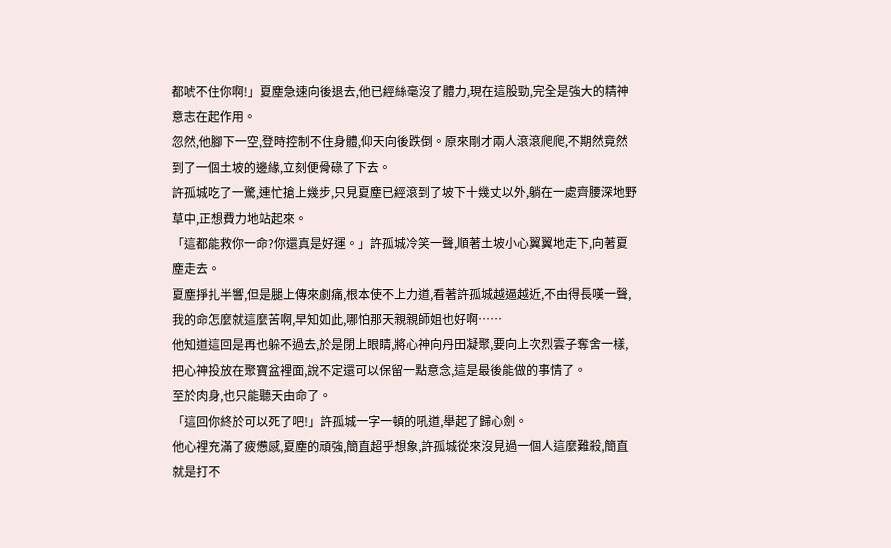都唬不住你啊!」夏塵急速向後退去,他已經絲毫沒了體力,現在這股勁,完全是強大的精神意志在起作用。
忽然,他腳下一空,登時控制不住身體,仰天向後跌倒。原來剛才兩人滾滾爬爬,不期然竟然到了一個土坡的邊緣,立刻便骨碌了下去。
許孤城吃了一驚,連忙搶上幾步,只見夏塵已經滾到了坡下十幾丈以外,躺在一處齊腰深地野草中,正想費力地站起來。
「這都能救你一命?你還真是好運。」許孤城冷笑一聲,順著土坡小心翼翼地走下,向著夏塵走去。
夏塵掙扎半響,但是腿上傳來劇痛,根本使不上力道,看著許孤城越逼越近,不由得長嘆一聲,我的命怎麼就這麼苦啊,早知如此,哪怕那天親親師姐也好啊……
他知道這回是再也躲不過去,於是閉上眼睛,將心神向丹田凝聚,要向上次烈雲子奪舍一樣,把心神投放在聚寶盆裡面,說不定還可以保留一點意念,這是最後能做的事情了。
至於肉身,也只能聽天由命了。
「這回你終於可以死了吧!」許孤城一字一頓的吼道,舉起了歸心劍。
他心裡充滿了疲憊感,夏塵的頑強,簡直超乎想象,許孤城從來沒見過一個人這麼難殺,簡直就是打不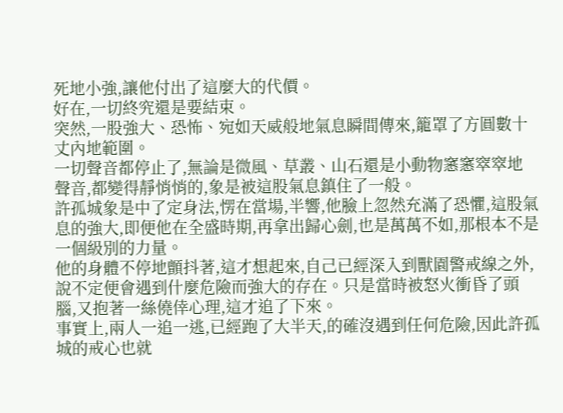死地小強,讓他付出了這麼大的代價。
好在,一切終究還是要結束。
突然,一股強大、恐怖、宛如天威般地氣息瞬間傳來,籠罩了方圓數十丈內地範圍。
一切聲音都停止了,無論是微風、草叢、山石還是小動物窸窸窣窣地聲音,都變得靜悄悄的,象是被這股氣息鎮住了一般。
許孤城象是中了定身法,愣在當場,半響,他臉上忽然充滿了恐懼,這股氣息的強大,即便他在全盛時期,再拿出歸心劍,也是萬萬不如,那根本不是一個級別的力量。
他的身體不停地顫抖著,這才想起來,自己已經深入到獸園警戒線之外,說不定便會遇到什麼危險而強大的存在。只是當時被怒火衝昏了頭腦,又抱著一絲僥倖心理,這才追了下來。
事實上,兩人一追一逃,已經跑了大半天,的確沒遇到任何危險,因此許孤城的戒心也就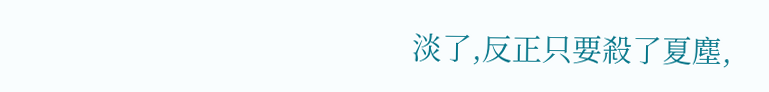淡了,反正只要殺了夏塵,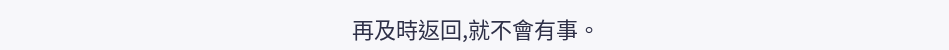再及時返回,就不會有事。